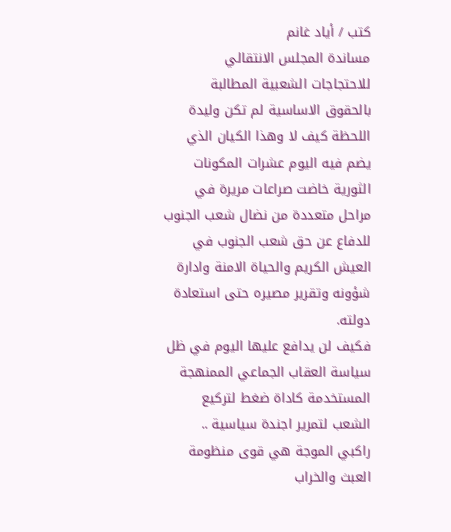كتب / أياد غانم
مساندة المجلس الانتقالي للاحتجاجات الشعبية المطالبة بالحقوق الاساسية لم تكن وليدة اللحظة كيف لا وهذا الكيان الذي يضم فيه اليوم عشرات المكونات الثورية خاضت صراعات مريرة في مراحل متعددة من نضال شعب الجنوب للدفاع عن حق شعب الجنوب في العيش الكريم والحياة الامنة وادارة شؤونه وتقرير مصيره حتى استعادة دولته.
فكيف لن يدافع عليها اليوم في ظل سياسة العقاب الجماعي الممنهجة المستخدمة كاداة ضغط لتركيع الشعب لتمرير اجندة سياسية ..
راكبي الموجة هي قوى منظومة العبث والخراب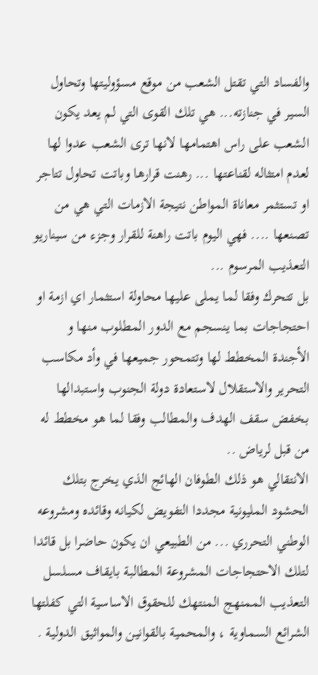والفساد التي تقتل الشعب من موقع مسؤوليتها وتحاول السير في جنازته... هي تلك القوى التي لم يعد يكون الشعب على راس اهتمامها لانها ترى الشعب عدوا لها لعدم امتثاله لقناعتها ... رهنت قرارها وباتت تحاول تتاجر او تستثمر معاناة المواطن نتيجة الازمات التي هي من تصنعها .... فهي اليوم باتت راهنة للقرار وجزء من سيناريو التعذيب المرسوم ...
بل تتحرك وفقا لما يملى عليها محاولة استثمار اي ازمة او احتجاجات بما ينسجم مع الدور المطلوب منها و الأجندة المخطط لها وتتمحور جميعها في وأد مكاسب التحرير والاستقلال لاستعادة دولة الجنوب واستبدالها بخفض سقف الهدف والمطالب وفقا لما هو مخطط له من قبل لرياض ..
الانتقالي هو ذلك الطوفان الهائج الذي يخرج بتلك الحشود المليونية مجددا التفويض لكيانه وقائده ومشروعه الوطني التحرري ... من الطبيعي ان يكون حاضرا بل قائدا لتلك الاحتجاجات المشروعة المطالبة بايقاف مسلسل التعذيب الممنهج المنتهك للحقوق الاساسية التي كفلتها الشرائع السماوية ، والمحمية بالقوانين والمواثيق الدولية .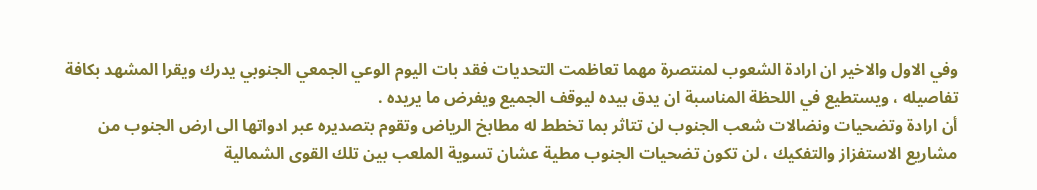وفي الاول والاخير ان ارادة الشعوب لمنتصرة مهما تعاظمت التحديات فقد بات اليوم الوعي الجمعي الجنوبي يدرك ويقرا المشهد بكافة تفاصيله ، ويستطيع في اللحظة المناسبة ان يدق بيده ليوقف الجميع ويفرض ما يريده .
أن ارادة وتضحيات ونضالات شعب الجنوب لن تتاثر بما تخطط له مطابخ الرياض وتقوم بتصديره عبر ادواتها الى ارض الجنوب من مشاريع الاستفزاز والتفكيك ، لن تكون تضحيات الجنوب مطية عشان تسوية الملعب بين تلك القوى الشمالية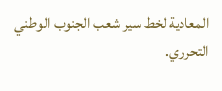المعادية لخط سير شعب الجنوب الوطني التحرري.